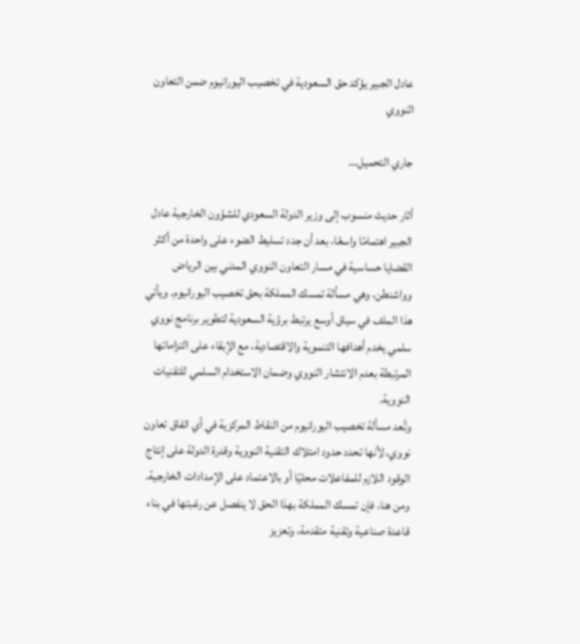عادل الجبير يؤكد حق السعودية في تخصيب اليورانيوم ضمن التعاون النووي

جاري التحميل...

أثار حديث منسوب إلى وزير الدولة السعودي للشؤون الخارجية عادل الجبير اهتمامًا واسعًا، بعد أن جدد تسليط الضوء على واحدة من أكثر القضايا حساسية في مسار التعاون النووي المدني بين الرياض وواشنطن، وهي مسألة تمسك المملكة بحق تخصيب اليورانيوم. ويأتي هذا الملف في سياق أوسع يرتبط برؤية السعودية لتطوير برنامج نووي سلمي يخدم أهدافها التنموية والاقتصادية، مع الإبقاء على التزاماتها المرتبطة بعدم الانتشار النووي وضمان الاستخدام السلمي للتقنيات النووية.
وتُعد مسألة تخصيب اليورانيوم من النقاط المركزية في أي اتفاق تعاون نووي، لأنها تحدد حدود امتلاك التقنية النووية وقدرة الدولة على إنتاج الوقود اللازم للمفاعلات محليًا أو بالاعتماد على الإمدادات الخارجية. ومن هنا، فإن تمسك المملكة بهذا الحق لا ينفصل عن رغبتها في بناء قاعدة صناعية وتقنية متقدمة، وتعزيز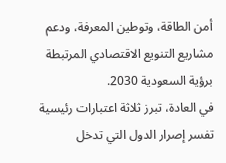أمن الطاقة، وتوطين المعرفة، ودعم مشاريع التنويع الاقتصادي المرتبطة برؤية السعودية 2030.
في العادة، تبرز ثلاثة اعتبارات رئيسية تفسر إصرار الدول التي تدخل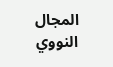المجال النووي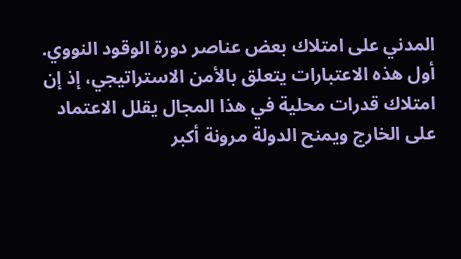المدني على امتلاك بعض عناصر دورة الوقود النووي. أول هذه الاعتبارات يتعلق بالأمن الاستراتيجي، إذ إن امتلاك قدرات محلية في هذا المجال يقلل الاعتماد على الخارج ويمنح الدولة مرونة أكبر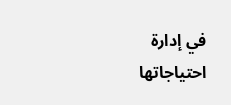في إدارة احتياجاتها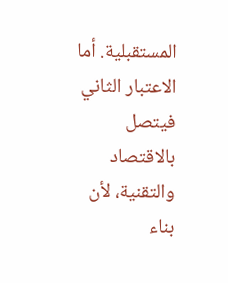المستقبلية. أما الاعتبار الثاني فيتصل بالاقتصاد والتقنية، لأن بناء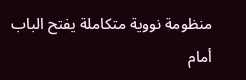منظومة نووية متكاملة يفتح الباب أمام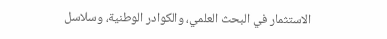الاستثمار في البحث العلمي، والكوادر الوطنية، وسلاسل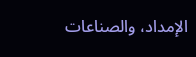الإمداد، والصناعات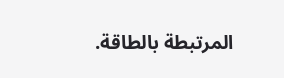المرتبطة بالطاقة.